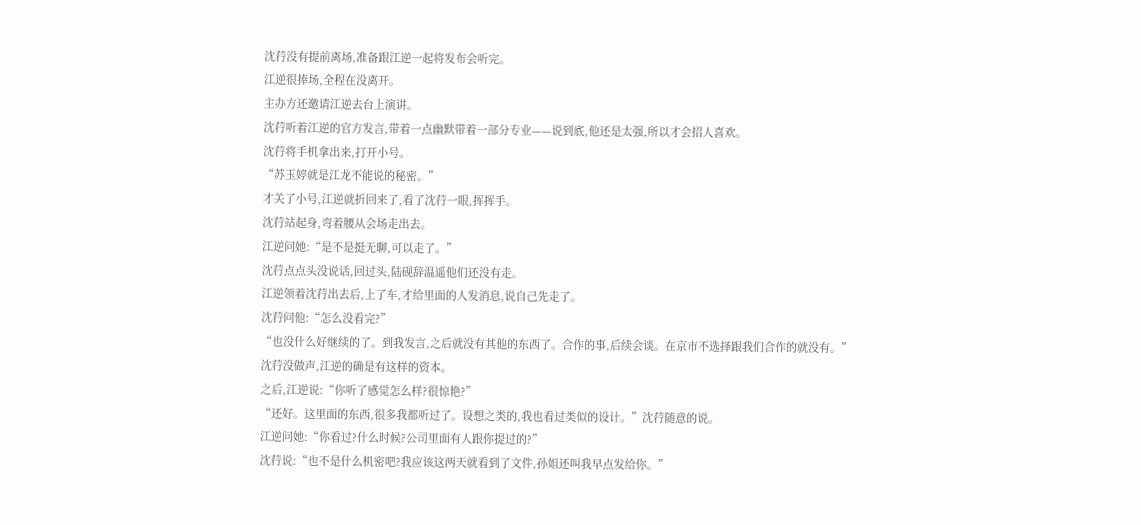沈荇没有提前离场,准备跟江逆一起将发布会听完。
江逆很捧场,全程在没离开。
主办方还邀请江逆去台上演讲。
沈荇听着江逆的官方发言,带着一点幽默带着一部分专业——说到底,他还是太强,所以才会招人喜欢。
沈荇将手机拿出来,打开小号。
“苏玉婷就是江龙不能说的秘密。”
才关了小号,江逆就折回来了,看了沈荇一眼,挥挥手。
沈荇站起身,弯着腰从会场走出去。
江逆问她:“是不是挺无聊,可以走了。”
沈荇点点头没说话,回过头,陆砚辞温遥他们还没有走。
江逆领着沈荇出去后,上了车,才给里面的人发消息,说自己先走了。
沈荇问他:“怎么没看完?”
“也没什么好继续的了。到我发言,之后就没有其他的东西了。合作的事,后续会谈。在京市不选择跟我们合作的就没有。”
沈荇没做声,江逆的确是有这样的资本。
之后,江逆说:“你听了感觉怎么样?很惊艳?”
“还好。这里面的东西,很多我都听过了。设想之类的,我也看过类似的设计。”沈荇随意的说。
江逆问她:“你看过?什么时候?公司里面有人跟你提过的?”
沈荇说:“也不是什么机密吧?我应该这两天就看到了文件,孙姐还叫我早点发给你。”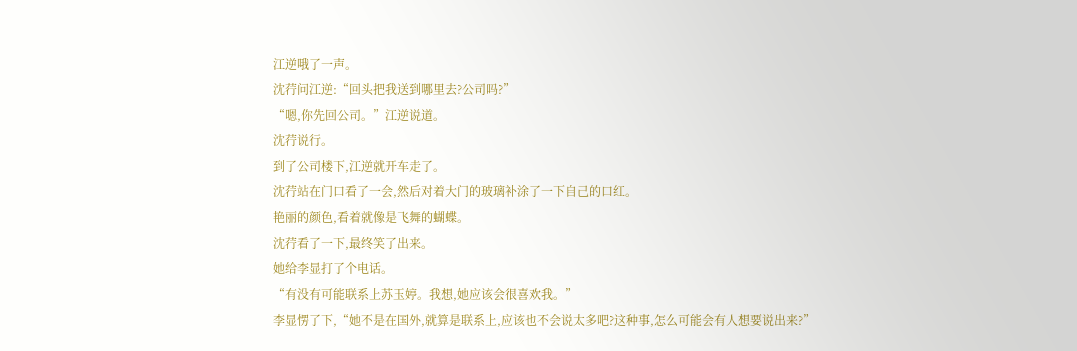江逆哦了一声。
沈荇问江逆:“回头把我送到哪里去?公司吗?”
“嗯,你先回公司。”江逆说道。
沈荇说行。
到了公司楼下,江逆就开车走了。
沈荇站在门口看了一会,然后对着大门的玻璃补涂了一下自己的口红。
艳丽的颜色,看着就像是飞舞的蝴蝶。
沈荇看了一下,最终笑了出来。
她给李显打了个电话。
“有没有可能联系上苏玉婷。我想,她应该会很喜欢我。”
李显愣了下,“她不是在国外,就算是联系上,应该也不会说太多吧?这种事,怎么可能会有人想要说出来?”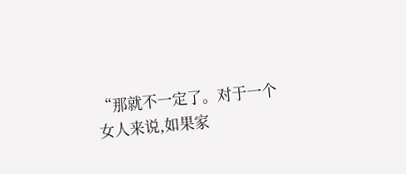“那就不一定了。对于一个女人来说,如果家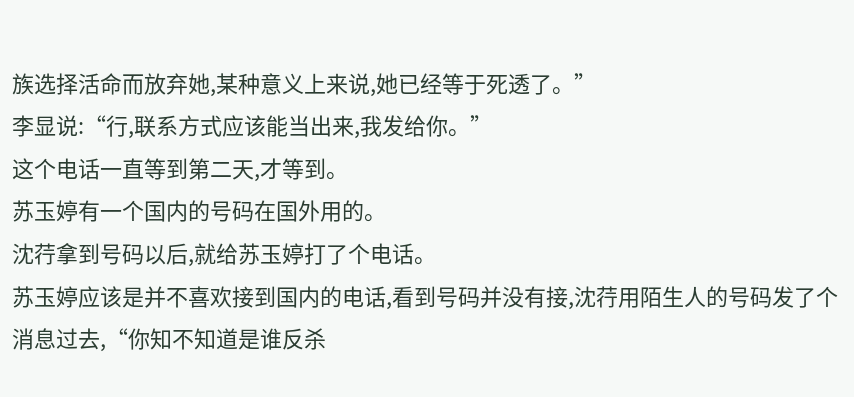族选择活命而放弃她,某种意义上来说,她已经等于死透了。”
李显说:“行,联系方式应该能当出来,我发给你。”
这个电话一直等到第二天,才等到。
苏玉婷有一个国内的号码在国外用的。
沈荇拿到号码以后,就给苏玉婷打了个电话。
苏玉婷应该是并不喜欢接到国内的电话,看到号码并没有接,沈荇用陌生人的号码发了个消息过去,“你知不知道是谁反杀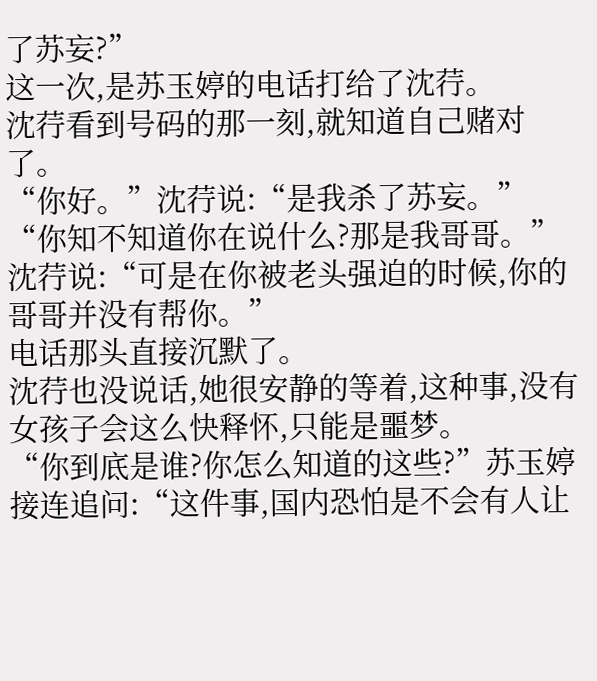了苏妄?”
这一次,是苏玉婷的电话打给了沈荇。
沈荇看到号码的那一刻,就知道自己赌对了。
“你好。”沈荇说:“是我杀了苏妄。”
“你知不知道你在说什么?那是我哥哥。”
沈荇说:“可是在你被老头强迫的时候,你的哥哥并没有帮你。”
电话那头直接沉默了。
沈荇也没说话,她很安静的等着,这种事,没有女孩子会这么快释怀,只能是噩梦。
“你到底是谁?你怎么知道的这些?”苏玉婷接连追问:“这件事,国内恐怕是不会有人让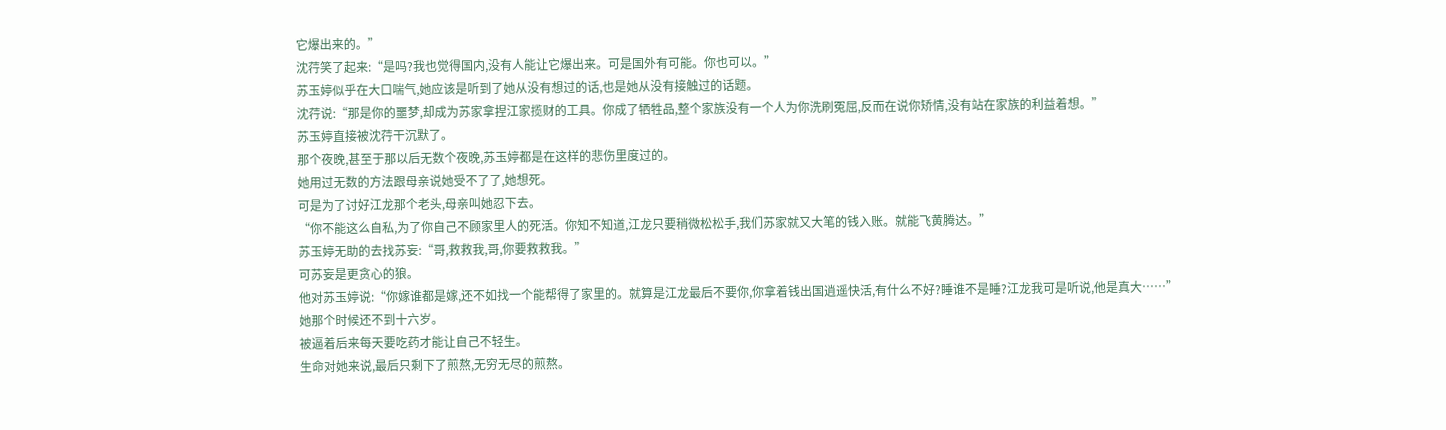它爆出来的。”
沈荇笑了起来:“是吗?我也觉得国内,没有人能让它爆出来。可是国外有可能。你也可以。”
苏玉婷似乎在大口喘气,她应该是听到了她从没有想过的话,也是她从没有接触过的话题。
沈荇说:“那是你的噩梦,却成为苏家拿捏江家揽财的工具。你成了牺牲品,整个家族没有一个人为你洗刷冤屈,反而在说你矫情,没有站在家族的利益着想。”
苏玉婷直接被沈荇干沉默了。
那个夜晚,甚至于那以后无数个夜晚,苏玉婷都是在这样的悲伤里度过的。
她用过无数的方法跟母亲说她受不了了,她想死。
可是为了讨好江龙那个老头,母亲叫她忍下去。
“你不能这么自私,为了你自己不顾家里人的死活。你知不知道,江龙只要稍微松松手,我们苏家就又大笔的钱入账。就能飞黄腾达。”
苏玉婷无助的去找苏妄:“哥,救救我,哥,你要救救我。”
可苏妄是更贪心的狼。
他对苏玉婷说:“你嫁谁都是嫁,还不如找一个能帮得了家里的。就算是江龙最后不要你,你拿着钱出国逍遥快活,有什么不好?睡谁不是睡?江龙我可是听说,他是真大……”
她那个时候还不到十六岁。
被逼着后来每天要吃药才能让自己不轻生。
生命对她来说,最后只剩下了煎熬,无穷无尽的煎熬。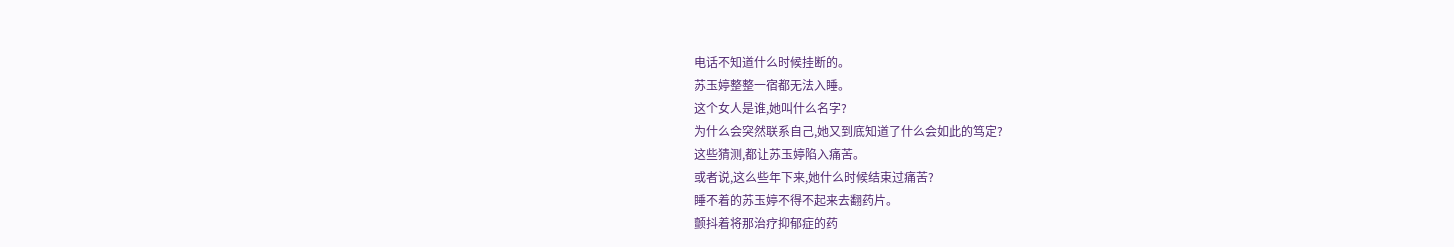电话不知道什么时候挂断的。
苏玉婷整整一宿都无法入睡。
这个女人是谁,她叫什么名字?
为什么会突然联系自己,她又到底知道了什么会如此的笃定?
这些猜测,都让苏玉婷陷入痛苦。
或者说,这么些年下来,她什么时候结束过痛苦?
睡不着的苏玉婷不得不起来去翻药片。
颤抖着将那治疗抑郁症的药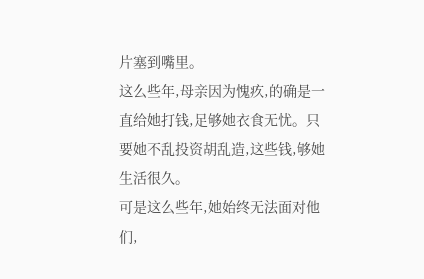片塞到嘴里。
这么些年,母亲因为愧疚,的确是一直给她打钱,足够她衣食无忧。只要她不乱投资胡乱造,这些钱,够她生活很久。
可是这么些年,她始终无法面对他们,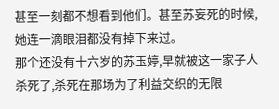甚至一刻都不想看到他们。甚至苏妄死的时候,她连一滴眼泪都没有掉下来过。
那个还没有十六岁的苏玉婷,早就被这一家子人杀死了,杀死在那场为了利益交织的无限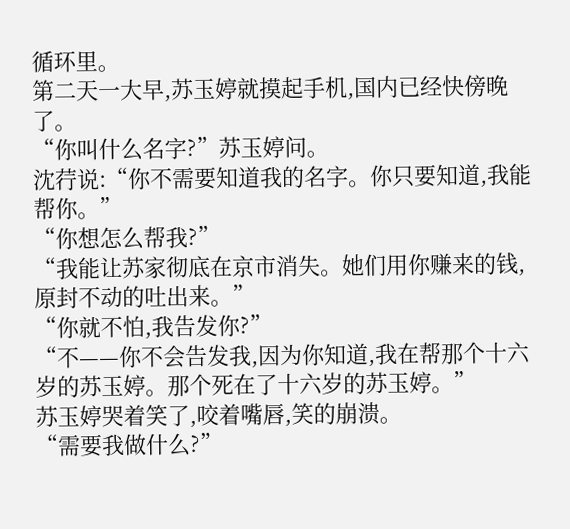循环里。
第二天一大早,苏玉婷就摸起手机,国内已经快傍晚了。
“你叫什么名字?”苏玉婷问。
沈荇说:“你不需要知道我的名字。你只要知道,我能帮你。”
“你想怎么帮我?”
“我能让苏家彻底在京市消失。她们用你赚来的钱,原封不动的吐出来。”
“你就不怕,我告发你?”
“不——你不会告发我,因为你知道,我在帮那个十六岁的苏玉婷。那个死在了十六岁的苏玉婷。”
苏玉婷哭着笑了,咬着嘴唇,笑的崩溃。
“需要我做什么?”